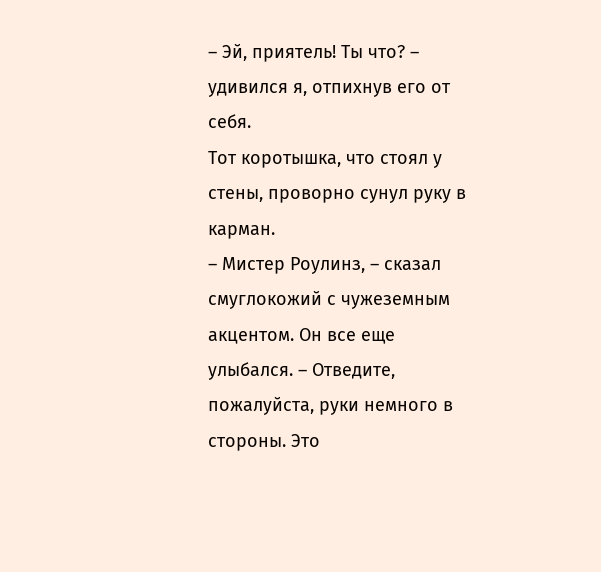– Эй, приятель! Ты что? – удивился я, отпихнув его от себя.
Тот коротышка, что стоял у стены, проворно сунул руку в карман.
– Мистер Роулинз, – сказал смуглокожий с чужеземным акцентом. Он все еще улыбался. – Отведите, пожалуйста, руки немного в стороны. Это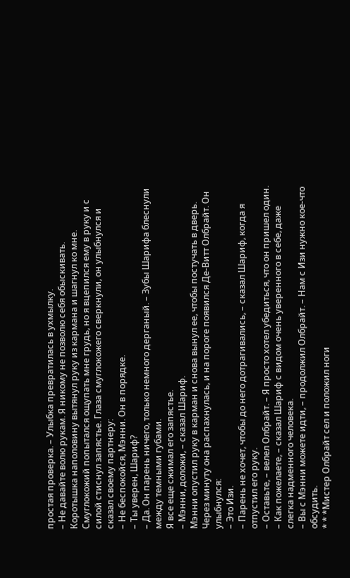простая проверка. – Улыбка превратилась в ухмылку.
– Не давайте волю рукам. Я никому не позволю себя обыскивать.
Коротышка наполовину вытянул руку из кармана и шагнул ко мне. Смуглокожий попытался ощупать мне грудь, но я вцепился ему в руку и с силой стиснул запястье. Глаза смуглокожего сверкнули, он улыбнулся и сказал своему партнеру:
– Не беспокойся, Мэнни. Он в порядке.
– Ты уверен, Шариф?
– Да. Он парень ничего, только немного дерганый. – Зубы Шарифа блеснули между темными губами.
Я все еще сжимал его запястье.
– Мэнни, доложи, – сказал Шариф.
Мэнни опустил руку в карман и снова вынул ее, чтобы постучать в дверь. Через минуту она распахнулась, и на пороге появился Де-Витт Олбрайт. Он улыбнулся:
– Это Изи.
– Парень не хочет, чтобы до него дотрагивались, – сказал Шариф, когда я отпустил его руку.
– Оставьте, – велел Олбрайт. – Я просто хотел убедиться, что он пришел один.
– Как пожелаете, – сказал Шариф с видом очень уверенного в себе, даже слегка надменного человека.
– Вы с Мэнни можете идти, – продолжил Олбрайт. – Нам с Изи нужно кое-что обсудить.
* * *Мистер Олбрайт сел и положил ноги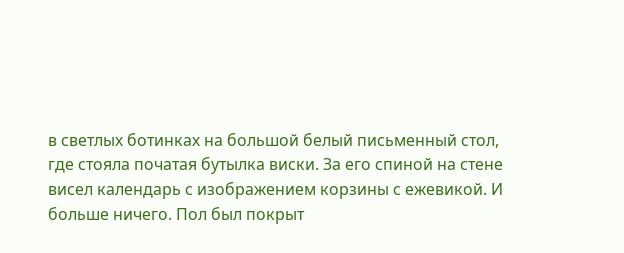в светлых ботинках на большой белый письменный стол, где стояла початая бутылка виски. За его спиной на стене висел календарь с изображением корзины с ежевикой. И больше ничего. Пол был покрыт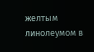желтым линолеумом в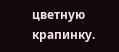цветную крапинку.